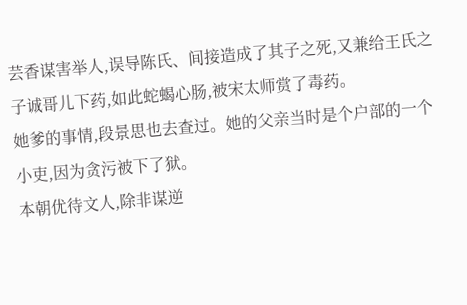芸香谋害举人,误导陈氏、间接造成了其子之死,又兼给王氏之子诚哥儿下药,如此蛇蝎心肠,被宋太师赏了毒药。
她爹的事情,段景思也去查过。她的父亲当时是个户部的一个小吏,因为贪污被下了狱。
本朝优待文人,除非谋逆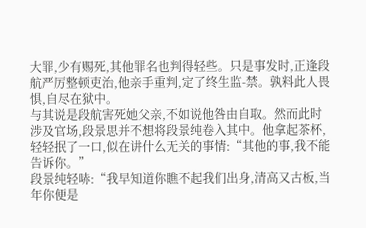大罪,少有赐死,其他罪名也判得轻些。只是事发时,正逢段航严厉整顿吏治,他亲手重判,定了终生监-禁。孰料此人畏惧,自尽在狱中。
与其说是段航害死她父亲,不如说他咎由自取。然而此时涉及官场,段景思并不想将段景纯卷入其中。他拿起茶杯,轻轻抿了一口,似在讲什么无关的事情:“其他的事,我不能告诉你。”
段景纯轻哧:“我早知道你瞧不起我们出身,清高又古板,当年你便是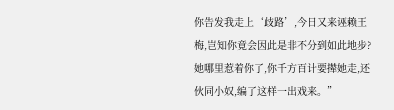你告发我走上‘歧路’,今日又来诬赖王梅,岂知你竟会因此是非不分到如此地步?她哪里惹着你了,你千方百计要撵她走,还伙同小奴,编了这样一出戏来。”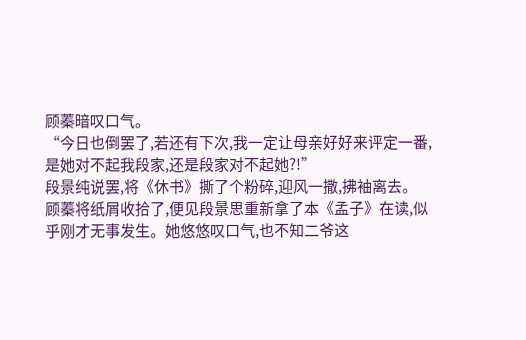顾蓁暗叹口气。
“今日也倒罢了,若还有下次,我一定让母亲好好来评定一番,是她对不起我段家,还是段家对不起她?!”
段景纯说罢,将《休书》撕了个粉碎,迎风一撒,拂袖离去。
顾蓁将纸屑收拾了,便见段景思重新拿了本《孟子》在读,似乎刚才无事发生。她悠悠叹口气,也不知二爷这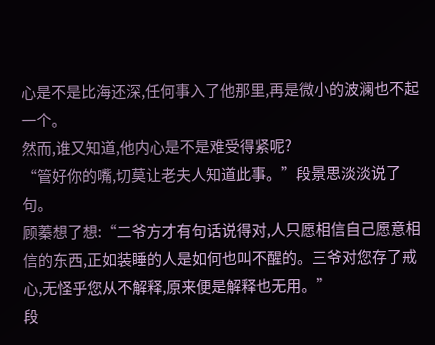心是不是比海还深,任何事入了他那里,再是微小的波澜也不起一个。
然而,谁又知道,他内心是不是难受得紧呢?
“管好你的嘴,切莫让老夫人知道此事。”段景思淡淡说了句。
顾蓁想了想:“二爷方才有句话说得对,人只愿相信自己愿意相信的东西,正如装睡的人是如何也叫不醒的。三爷对您存了戒心,无怪乎您从不解释,原来便是解释也无用。”
段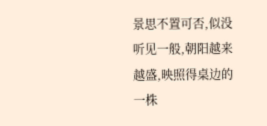景思不置可否,似没听见一般,朝阳越来越盛,映照得桌边的一株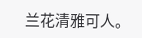兰花清雅可人。